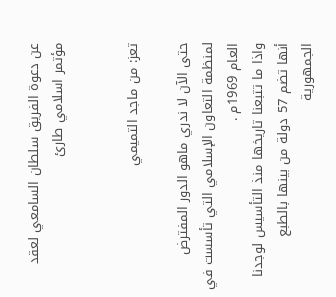عن دعوة الفريق سلطان السامعي لعقد مؤتمر اسلامي طارئ


تعز: من ماجد التميمي

حتى الآن لا ندري ماهو الدور المفترض لمنظمة التعاون الإسلامي التي تأسست في العام 1969م .
واذا ما تتبعنا تاريخها منذ التأسيس لوجدنا أنها تضم 57 دولة من بينها بالطبع الجمهورية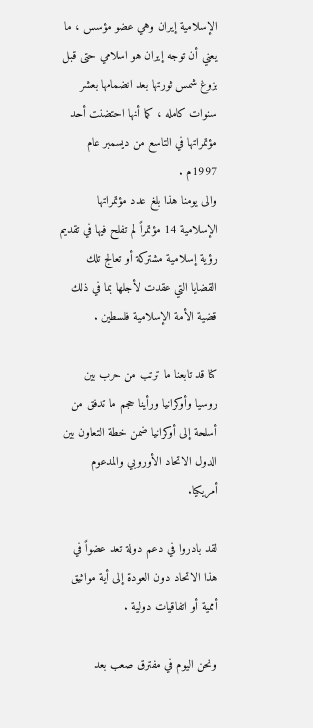الإسلامية إيران وهي عضو مؤسس ، ما يعني أن توجه إيران هو اسلامي حتى قبل بزوغ شمس ثورتها بعد انضمامها بعشر سنوات كامله ، كما أنها احتضنت أحد مؤتمراتها في التاسع من ديسمبر عام 1997م .
والى يومنا هذا بلغ عدد مؤتمراتها الإسلامية 14 مؤتمراً لم تفلح فيها في تقديم رؤية إسلامية مشتركة أو تعالج تلك القضايا التي عقدت لأجلها بما في ذلك قضية الأمة الإسلامية فلسطين .

كنا قد تابعنا ما ترتب من حرب بين روسيا وأوكرانيا ورأينا حجم ما تدفق من أسلحة إلى أوكرانيا ضمن خطة التعاون بين الدول الاتحاد الأوروبي والمدعوم أمريكيا.

لقد بادروا في دعم دولة تعد عضواً في هذا الاتحاد دون العودة إلى أية مواثيق أممية أو اتفاقيات دولية .

ونحن اليوم في مفترق صعب بعد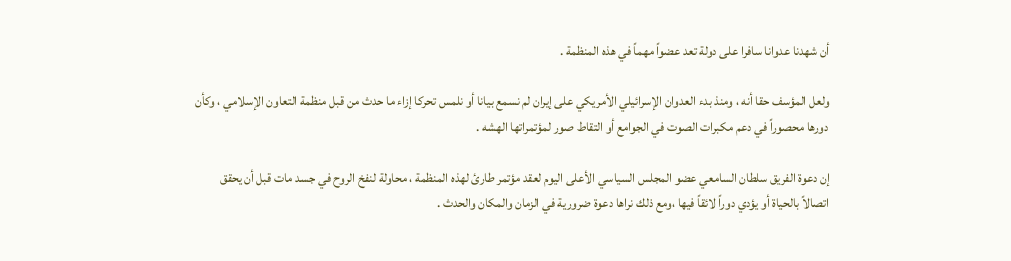أن شهدنا عدوانا سافرا على دولة تعد عضواً مهماً في هذه المنظمة .

ولعل المؤسف حقا أنه ، ومنذ بدء العدوان الإسرائيلي الأمريكي على إيران لم نسمع بيانا أو نلمس تحركا إزاء ما حدث من قبل منظمة التعاون الإسلامي ، وكأن دورها محصوراً في دعم مكبرات الصوت في الجوامع أو التقاط صور لمؤتمراتها الهشه .

إن دعوة الفريق سلطان السامعي عضو المجلس السياسي الأعلى اليوم لعقد مؤتمر طارئ لهذه المنظمة ، محاولة لنفخ الروح في جسد مات قبل أن يحقق اتصالاً بالحياة أو يؤدي دوراً لائقاً فيها ،ومع ذلك نراها دعوة ضرورية في الزمان والمكان والحدث .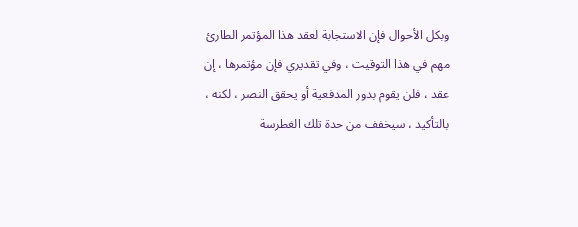وبكل الأحوال فإن الاستجابة لعقد هذا المؤتمر الطارئ مهم في هذا التوقيت ، وفي تقديري فإن مؤتمرها ، إن عقد ، فلن يقوم بدور المدفعية أو يحقق النصر ، لكنه ، بالتأكيد ، سيخفف من حدة تلك الغطرسة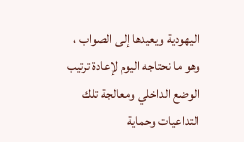اليهودية ويعيدها إلى الصواب ، وهو ما نحتاجه اليوم لإعادة ترتيب الوضع الداخلي ومعالجة تلك التداعيات وحماية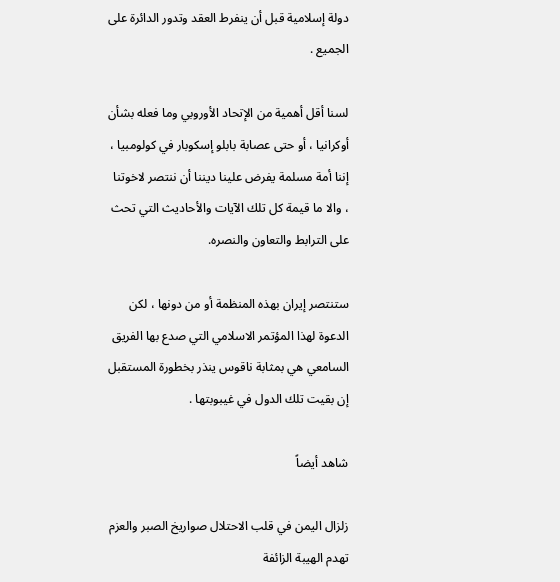دولة إسلامية قبل أن ينفرط العقد وتدور الدائرة على الجميع .

لسنا أقل أهمية من الإتحاد الأوروبي وما فعله بشأن أوكرانيا ، أو حتى عصابة بابلو إسكوبار في كولومبيا ، إننا أمة مسلمة يفرض علينا ديننا أن ننتصر لاخوتنا ، والا ما قيمة كل تلك الآيات والأحاديث التي تحث على الترابط والتعاون والنصره.

ستنتصر إيران بهذه المنظمة أو من دونها ، لكن الدعوة لهذا المؤتمر الاسلامي التي صدع بها الفريق السامعي هي بمثابة ناقوس ينذر بخطورة المستقبل إن بقيت تلك الدول في غيبوبتها .

شاهد أيضاً

زلزال اليمن في قلب الاحتلال صواريخ الصبر والعزم تهدم الهيبة الزائفة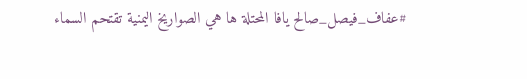#عفاف_فيصل_صالح يافا المحتلة ها هي الصواريخ اليمنية تقتحم السماء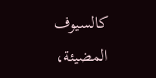كالسيوف المضيئة،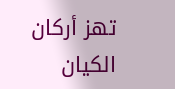تهز أركان الكيان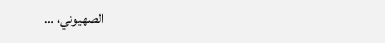الصهيوني، …